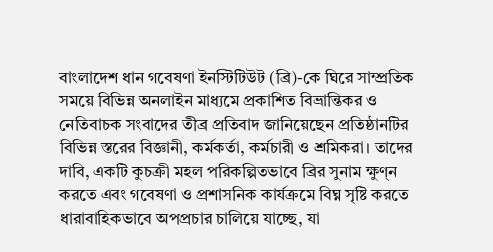বাংলাদেশ ধান গবেষণা ইনস্টিটিউট (ব্রি)-কে ঘিরে সাম্প্রতিক সময়ে বিভিন্ন অনলাইন মাধ্যমে প্রকাশিত বিভ্রান্তিকর ও নেতিবাচক সংবাদের তীব্র প্রতিবাদ জানিয়েছেন প্রতিষ্ঠানটির বিভিন্ন স্তরের বিজ্ঞানী, কর্মকর্তা, কর্মচারী ও শ্রমিকরা। তাদের দাবি, একটি কুচক্রী মহল পরিকল্পিতভাবে ব্রির সুনাম ক্ষুণ্ন করতে এবং গবেষণা ও প্রশাসনিক কার্যক্রমে বিঘ্ন সৃষ্টি করতে ধারাবাহিকভাবে অপপ্রচার চালিয়ে যাচ্ছে, যা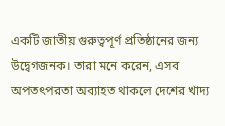একটি জাতীয় গুরুত্বপূর্ণ প্রতিষ্ঠানের জন্য উদ্বেগজনক। তারা মনে করেন, এসব অপতৎপরতা অব্যাহত থাকলে দেশের খাদ্য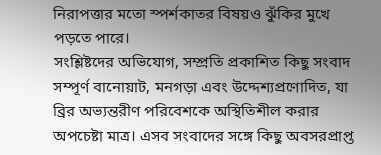নিরাপত্তার মতো স্পর্শকাতর বিষয়ও ঝুঁকির মুখে পড়তে পারে।
সংশ্লিষ্টদের অভিযোগ, সম্প্রতি প্রকাশিত কিছু সংবাদ সম্পূর্ণ বানোয়াট, মনগড়া এবং উদ্দেশ্যপ্রণোদিত, যা ব্রির অভ্যন্তরীণ পরিবেশকে অস্থিতিশীল করার অপচেষ্টা মাত্র। এসব সংবাদের সঙ্গে কিছু অবসরপ্রাপ্ত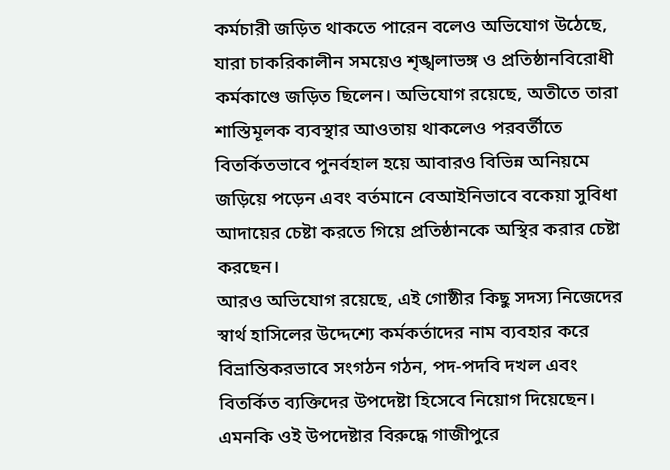কর্মচারী জড়িত থাকতে পারেন বলেও অভিযোগ উঠেছে, যারা চাকরিকালীন সময়েও শৃঙ্খলাভঙ্গ ও প্রতিষ্ঠানবিরোধী কর্মকাণ্ডে জড়িত ছিলেন। অভিযোগ রয়েছে, অতীতে তারা শাস্তিমূলক ব্যবস্থার আওতায় থাকলেও পরবর্তীতে বিতর্কিতভাবে পুনর্বহাল হয়ে আবারও বিভিন্ন অনিয়মে জড়িয়ে পড়েন এবং বর্তমানে বেআইনিভাবে বকেয়া সুবিধা আদায়ের চেষ্টা করতে গিয়ে প্রতিষ্ঠানকে অস্থির করার চেষ্টা করছেন।
আরও অভিযোগ রয়েছে, এই গোষ্ঠীর কিছু সদস্য নিজেদের স্বার্থ হাসিলের উদ্দেশ্যে কর্মকর্তাদের নাম ব্যবহার করে বিভ্রান্তিকরভাবে সংগঠন গঠন, পদ-পদবি দখল এবং বিতর্কিত ব্যক্তিদের উপদেষ্টা হিসেবে নিয়োগ দিয়েছেন। এমনকি ওই উপদেষ্টার বিরুদ্ধে গাজীপুরে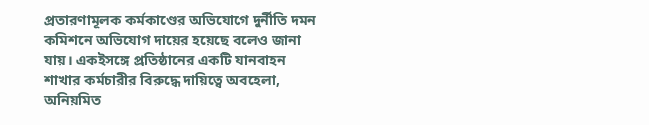প্রতারণামূলক কর্মকাণ্ডের অভিযোগে দুর্নীতি দমন কমিশনে অভিযোগ দায়ের হয়েছে বলেও জানা যায়। একইসঙ্গে প্রতিষ্ঠানের একটি যানবাহন শাখার কর্মচারীর বিরুদ্ধে দায়িত্বে অবহেলা, অনিয়মিত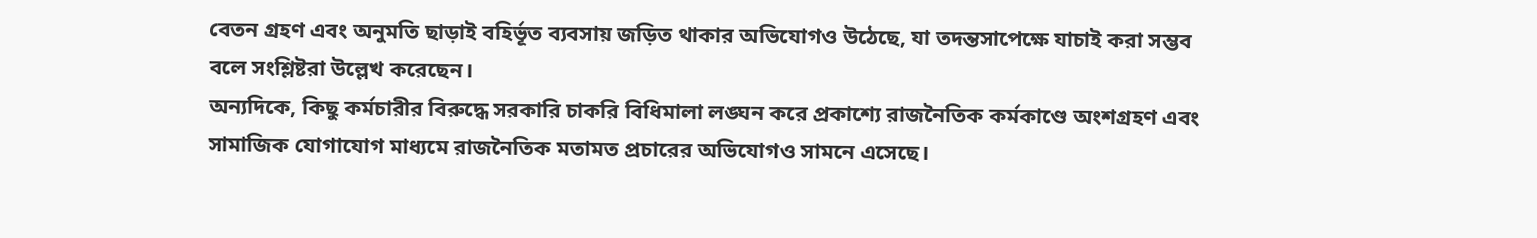বেতন গ্রহণ এবং অনুমতি ছাড়াই বহির্ভূত ব্যবসায় জড়িত থাকার অভিযোগও উঠেছে, যা তদন্তসাপেক্ষে যাচাই করা সম্ভব বলে সংশ্লিষ্টরা উল্লেখ করেছেন।
অন্যদিকে, কিছু কর্মচারীর বিরুদ্ধে সরকারি চাকরি বিধিমালা লঙ্ঘন করে প্রকাশ্যে রাজনৈতিক কর্মকাণ্ডে অংশগ্রহণ এবং সামাজিক যোগাযোগ মাধ্যমে রাজনৈতিক মতামত প্রচারের অভিযোগও সামনে এসেছে।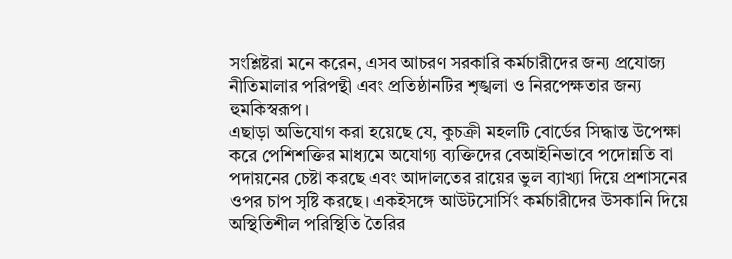সংশ্লিষ্টরা মনে করেন, এসব আচরণ সরকারি কর্মচারীদের জন্য প্রযোজ্য নীতিমালার পরিপন্থী এবং প্রতিষ্ঠানটির শৃঙ্খলা ও নিরপেক্ষতার জন্য হুমকিস্বরূপ।
এছাড়া অভিযোগ করা হয়েছে যে, কুচক্রী মহলটি বোর্ডের সিদ্ধান্ত উপেক্ষা করে পেশিশক্তির মাধ্যমে অযোগ্য ব্যক্তিদের বেআইনিভাবে পদোন্নতি বা পদায়নের চেষ্টা করছে এবং আদালতের রায়ের ভুল ব্যাখ্যা দিয়ে প্রশাসনের ওপর চাপ সৃষ্টি করছে। একইসঙ্গে আউটসোর্সিং কর্মচারীদের উসকানি দিয়ে অস্থিতিশীল পরিস্থিতি তৈরির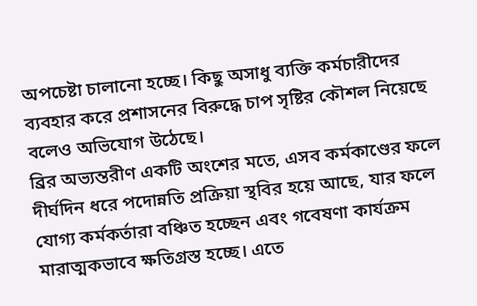অপচেষ্টা চালানো হচ্ছে। কিছু অসাধু ব্যক্তি কর্মচারীদের ব্যবহার করে প্রশাসনের বিরুদ্ধে চাপ সৃষ্টির কৌশল নিয়েছে বলেও অভিযোগ উঠেছে।
ব্রির অভ্যন্তরীণ একটি অংশের মতে, এসব কর্মকাণ্ডের ফলে দীর্ঘদিন ধরে পদোন্নতি প্রক্রিয়া স্থবির হয়ে আছে, যার ফলে যোগ্য কর্মকর্তারা বঞ্চিত হচ্ছেন এবং গবেষণা কার্যক্রম মারাত্মকভাবে ক্ষতিগ্রস্ত হচ্ছে। এতে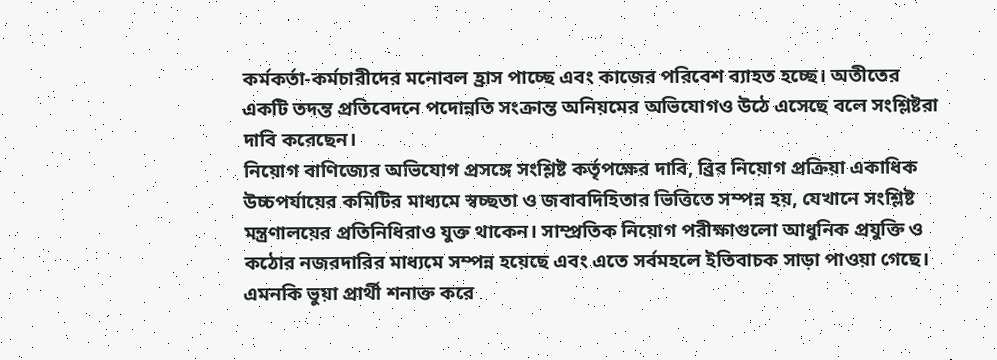কর্মকর্তা-কর্মচারীদের মনোবল হ্রাস পাচ্ছে এবং কাজের পরিবেশ ব্যাহত হচ্ছে। অতীতের একটি তদন্ত প্রতিবেদনে পদোন্নতি সংক্রান্ত অনিয়মের অভিযোগও উঠে এসেছে বলে সংশ্লিষ্টরা দাবি করেছেন।
নিয়োগ বাণিজ্যের অভিযোগ প্রসঙ্গে সংশ্লিষ্ট কর্তৃপক্ষের দাবি, ব্রির নিয়োগ প্রক্রিয়া একাধিক উচ্চপর্যায়ের কমিটির মাধ্যমে স্বচ্ছতা ও জবাবদিহিতার ভিত্তিতে সম্পন্ন হয়, যেখানে সংশ্লিষ্ট মন্ত্রণালয়ের প্রতিনিধিরাও যুক্ত থাকেন। সাম্প্রতিক নিয়োগ পরীক্ষাগুলো আধুনিক প্রযুক্তি ও কঠোর নজরদারির মাধ্যমে সম্পন্ন হয়েছে এবং এতে সর্বমহলে ইতিবাচক সাড়া পাওয়া গেছে। এমনকি ভুয়া প্রার্থী শনাক্ত করে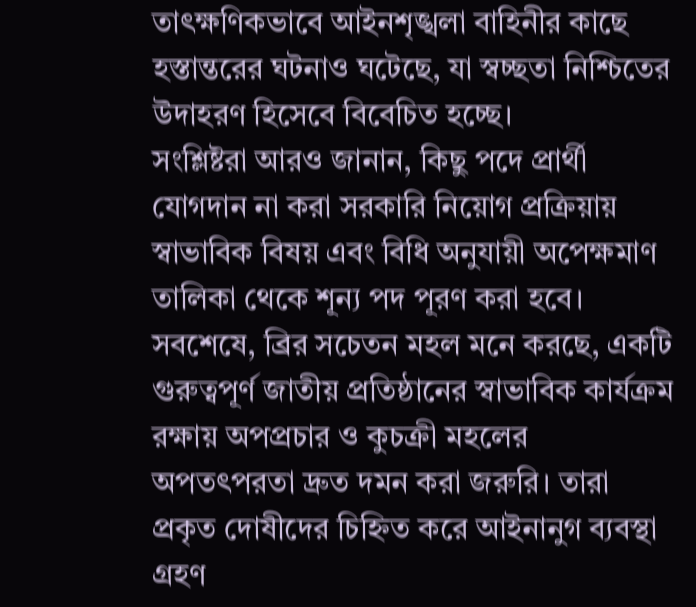তাৎক্ষণিকভাবে আইনশৃঙ্খলা বাহিনীর কাছে হস্তান্তরের ঘটনাও ঘটেছে, যা স্বচ্ছতা নিশ্চিতের উদাহরণ হিসেবে বিবেচিত হচ্ছে।
সংশ্লিষ্টরা আরও জানান, কিছু পদে প্রার্থী যোগদান না করা সরকারি নিয়োগ প্রক্রিয়ায় স্বাভাবিক বিষয় এবং বিধি অনুযায়ী অপেক্ষমাণ তালিকা থেকে শূন্য পদ পূরণ করা হবে।
সবশেষে, ব্রির সচেতন মহল মনে করছে, একটি গুরুত্বপূর্ণ জাতীয় প্রতিষ্ঠানের স্বাভাবিক কার্যক্রম রক্ষায় অপপ্রচার ও কুচক্রী মহলের অপতৎপরতা দ্রুত দমন করা জরুরি। তারা প্রকৃত দোষীদের চিহ্নিত করে আইনানুগ ব্যবস্থা গ্রহণ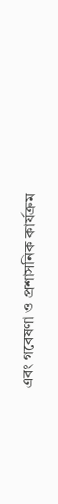এবং গবেষণা ও প্রশাসনিক কার্যক্রম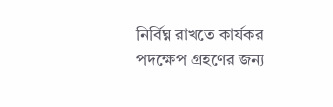নির্বিঘ্ন রাখতে কার্যকর পদক্ষেপ গ্রহণের জন্য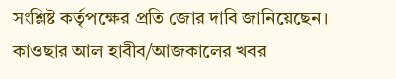সংশ্লিষ্ট কর্তৃপক্ষের প্রতি জোর দাবি জানিয়েছেন।
কাওছার আল হাবীব/আজকালের খবর